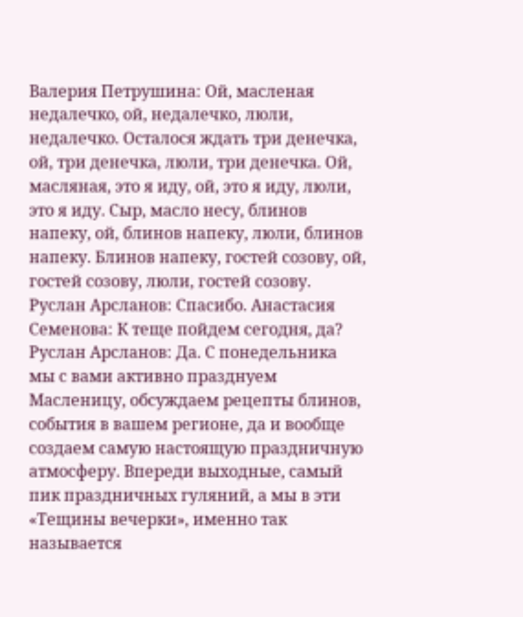Валерия Петрушина: Ой, масленая недалечко, ой, недалечко, люли, недалечко. Осталося ждать три денечка, ой, три денечка, люли, три денечка. Ой, масляная, это я иду, ой, это я иду, люли, это я иду. Сыр, масло несу, блинов напеку, ой, блинов напеку, люли, блинов напеку. Блинов напеку, гостей созову, ой, гостей созову, люли, гостей созову. Руслан Арсланов: Спасибо. Анастасия Семенова: К теще пойдем сегодня, да? Руслан Арсланов: Да. С понедельника мы с вами активно празднуем Масленицу, обсуждаем рецепты блинов, события в вашем регионе, да и вообще создаем самую настоящую праздничную атмосферу. Впереди выходные, самый пик праздничных гуляний, а мы в эти «Тещины вечерки», именно так называется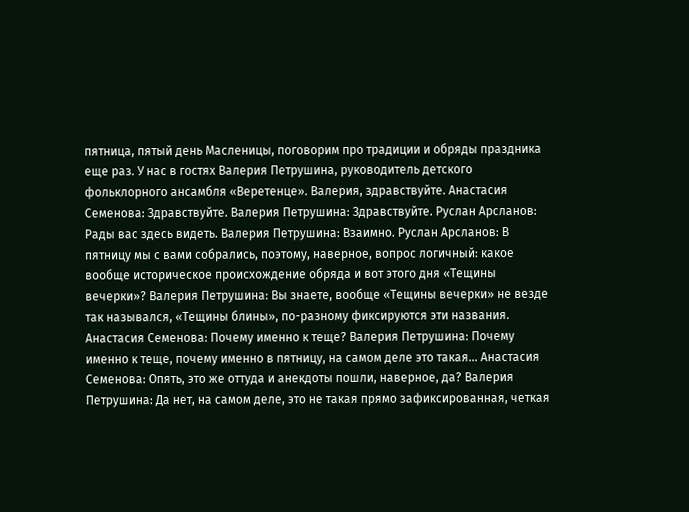пятница, пятый день Масленицы, поговорим про традиции и обряды праздника еще раз. У нас в гостях Валерия Петрушина, руководитель детского фольклорного ансамбля «Веретенце». Валерия, здравствуйте. Анастасия Семенова: Здравствуйте. Валерия Петрушина: Здравствуйте. Руслан Арсланов: Рады вас здесь видеть. Валерия Петрушина: Взаимно. Руслан Арсланов: В пятницу мы с вами собрались, поэтому, наверное, вопрос логичный: какое вообще историческое происхождение обряда и вот этого дня «Тещины вечерки»? Валерия Петрушина: Вы знаете, вообще «Тещины вечерки» не везде так назывался, «Тещины блины», по-разному фиксируются эти названия. Анастасия Семенова: Почему именно к теще? Валерия Петрушина: Почему именно к теще, почему именно в пятницу, на самом деле это такая… Анастасия Семенова: Опять, это же оттуда и анекдоты пошли, наверное, да? Валерия Петрушина: Да нет, на самом деле, это не такая прямо зафиксированная, четкая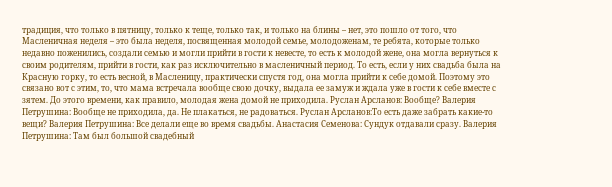традиция, что только в пятницу, только к теще, только так, и только на блины – нет, это пошло от того, что Масленичная неделя – это была неделя, посвященная молодой семье, молодоженам, те ребята, которые только недавно поженились, создали семью и могли прийти в гости к невесте, то есть к молодой жене, она могла вернуться к своим родителям, прийти в гости, как раз исключительно в масленичный период. То есть, если у них свадьба была на Красную горку, то есть весной, в Масленицу, практически спустя год, она могла прийти к себе домой. Поэтому это связано вот с этим, то, что мама встречала вообще свою дочку, выдала ее замуж и ждала уже в гости к себе вместе с зятем. До этого времени, как правило, молодая жена домой не приходила. Руслан Арсланов: Вообще? Валерия Петрушина: Вообще не приходила, да. Не плакаться, не радоваться. Руслан Арсланов:То есть даже забрать какие-то вещи? Валерия Петрушина: Все делали еще во время свадьбы. Анастасия Семенова: Сундук отдавали сразу. Валерия Петрушина: Там был большой свадебный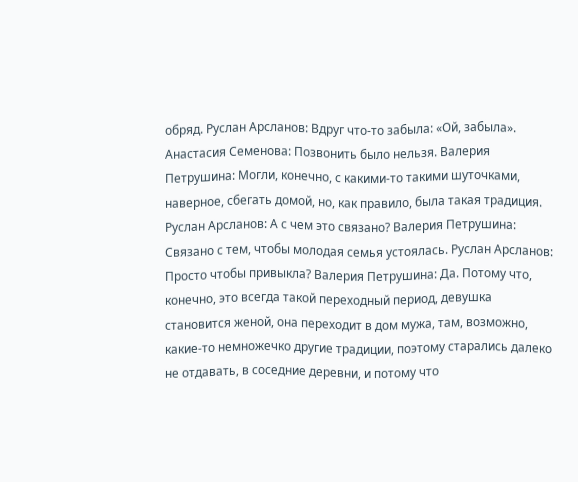обряд. Руслан Арсланов: Вдруг что-то забыла: «Ой, забыла». Анастасия Семенова: Позвонить было нельзя. Валерия Петрушина: Могли, конечно, с какими-то такими шуточками, наверное, сбегать домой, но, как правило, была такая традиция. Руслан Арсланов: А с чем это связано? Валерия Петрушина: Связано с тем, чтобы молодая семья устоялась. Руслан Арсланов: Просто чтобы привыкла? Валерия Петрушина: Да. Потому что, конечно, это всегда такой переходный период, девушка становится женой, она переходит в дом мужа, там, возможно, какие-то немножечко другие традиции, поэтому старались далеко не отдавать, в соседние деревни, и потому что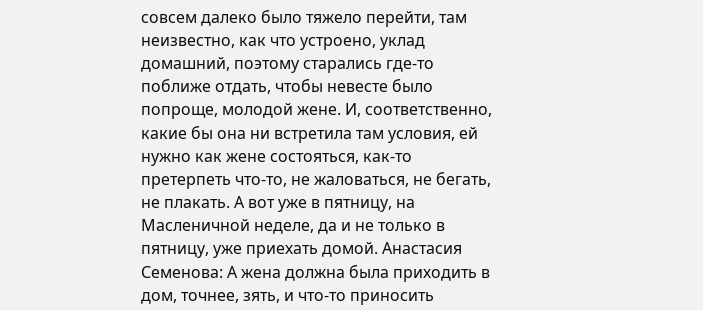совсем далеко было тяжело перейти, там неизвестно, как что устроено, уклад домашний, поэтому старались где-то поближе отдать, чтобы невесте было попроще, молодой жене. И, соответственно, какие бы она ни встретила там условия, ей нужно как жене состояться, как-то претерпеть что-то, не жаловаться, не бегать, не плакать. А вот уже в пятницу, на Масленичной неделе, да и не только в пятницу, уже приехать домой. Анастасия Семенова: А жена должна была приходить в дом, точнее, зять, и что-то приносить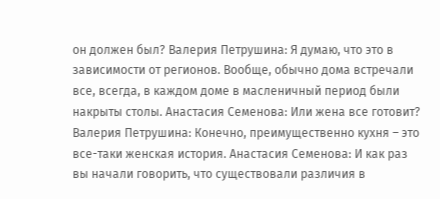он должен был? Валерия Петрушина: Я думаю, что это в зависимости от регионов. Вообще, обычно дома встречали все, всегда, в каждом доме в масленичный период были накрыты столы. Анастасия Семенова: Или жена все готовит? Валерия Петрушина: Конечно, преимущественно кухня – это все-таки женская история. Анастасия Семенова: И как раз вы начали говорить, что существовали различия в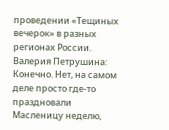проведении «Тещиных вечерок» в разных регионах России. Валерия Петрушина: Конечно. Нет, на самом деле просто где-то праздновали Масленицу неделю,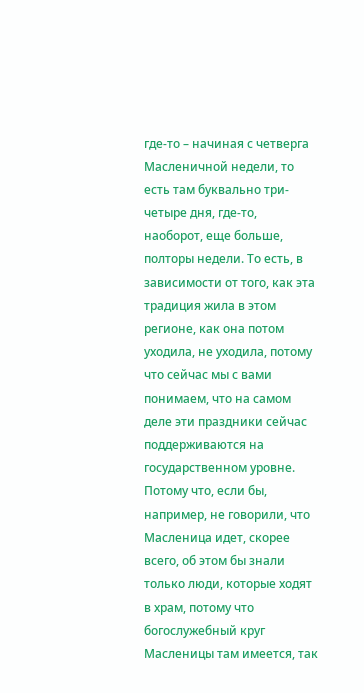где-то – начиная с четверга Масленичной недели, то есть там буквально три-четыре дня, где-то, наоборот, еще больше, полторы недели. То есть, в зависимости от того, как эта традиция жила в этом регионе, как она потом уходила, не уходила, потому что сейчас мы с вами понимаем, что на самом деле эти праздники сейчас поддерживаются на государственном уровне. Потому что, если бы, например, не говорили, что Масленица идет, скорее всего, об этом бы знали только люди, которые ходят в храм, потому что богослужебный круг Масленицы там имеется, так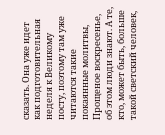сказать. Она уже идет как подготовительная неделя к Великому посту, поэтому там уже читаются такие покаянные молитвы, Прощеное воскресенье, об этом люди знают. А те, кто, может быть, больше такой светский человек,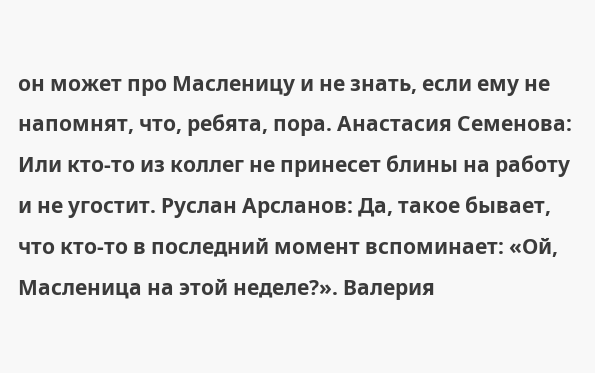он может про Масленицу и не знать, если ему не напомнят, что, ребята, пора. Анастасия Семенова: Или кто-то из коллег не принесет блины на работу и не угостит. Руслан Арсланов: Да, такое бывает, что кто-то в последний момент вспоминает: «Ой, Масленица на этой неделе?». Валерия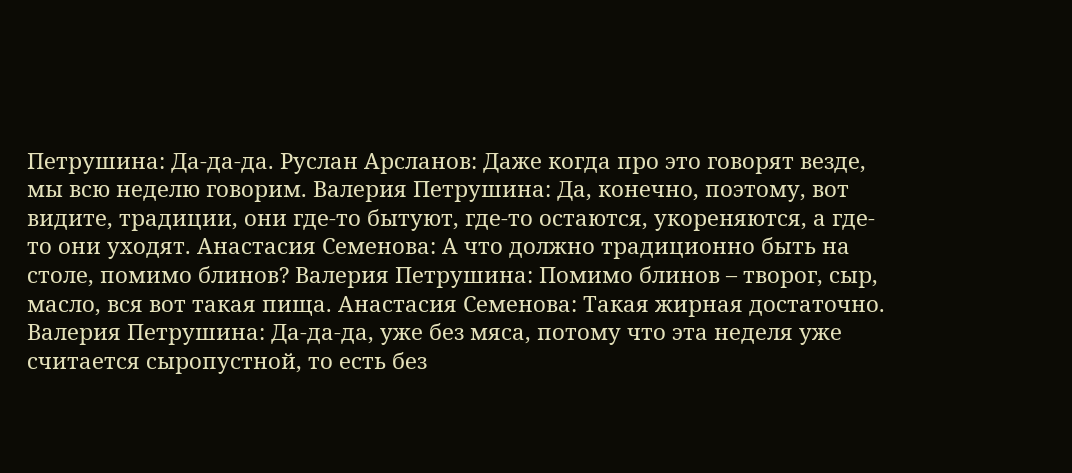Петрушина: Да-да-да. Руслан Арсланов: Даже когда про это говорят везде, мы всю неделю говорим. Валерия Петрушина: Да, конечно, поэтому, вот видите, традиции, они где-то бытуют, где-то остаются, укореняются, а где-то они уходят. Анастасия Семенова: А что должно традиционно быть на столе, помимо блинов? Валерия Петрушина: Помимо блинов – творог, сыр, масло, вся вот такая пища. Анастасия Семенова: Такая жирная достаточно. Валерия Петрушина: Да-да-да, уже без мяса, потому что эта неделя уже считается сыропустной, то есть без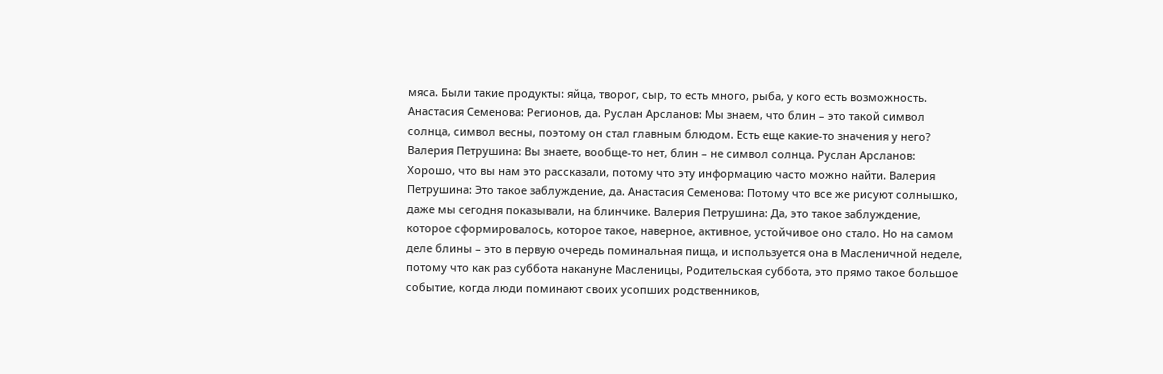мяса. Были такие продукты: яйца, творог, сыр, то есть много, рыба, у кого есть возможность. Анастасия Семенова: Регионов, да. Руслан Арсланов: Мы знаем, что блин – это такой символ солнца, символ весны, поэтому он стал главным блюдом. Есть еще какие-то значения у него? Валерия Петрушина: Вы знаете, вообще-то нет, блин – не символ солнца. Руслан Арсланов: Хорошо, что вы нам это рассказали, потому что эту информацию часто можно найти. Валерия Петрушина: Это такое заблуждение, да. Анастасия Семенова: Потому что все же рисуют солнышко, даже мы сегодня показывали, на блинчике. Валерия Петрушина: Да, это такое заблуждение, которое сформировалось, которое такое, наверное, активное, устойчивое оно стало. Но на самом деле блины – это в первую очередь поминальная пища, и используется она в Масленичной неделе, потому что как раз суббота накануне Масленицы, Родительская суббота, это прямо такое большое событие, когда люди поминают своих усопших родственников,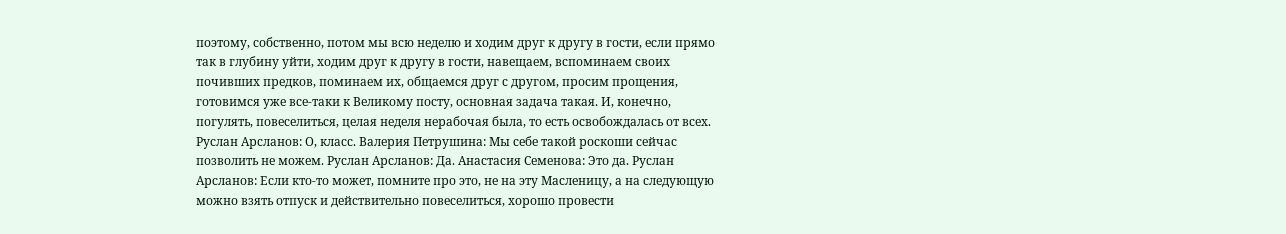поэтому, собственно, потом мы всю неделю и ходим друг к другу в гости, если прямо так в глубину уйти, ходим друг к другу в гости, навещаем, вспоминаем своих почивших предков, поминаем их, общаемся друг с другом, просим прощения, готовимся уже все-таки к Великому посту, основная задача такая. И, конечно, погулять, повеселиться, целая неделя нерабочая была, то есть освобождалась от всех. Руслан Арсланов: О, класс. Валерия Петрушина: Мы себе такой роскоши сейчас позволить не можем. Руслан Арсланов: Да. Анастасия Семенова: Это да. Руслан Арсланов: Если кто-то может, помните про это, не на эту Масленицу, а на следующую можно взять отпуск и действительно повеселиться, хорошо провести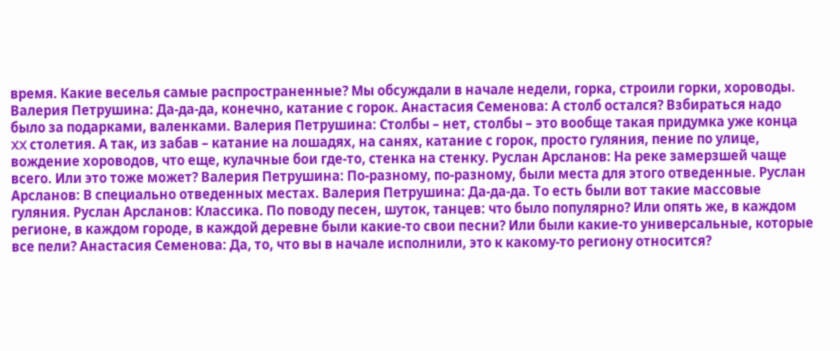время. Какие веселья самые распространенные? Мы обсуждали в начале недели, горка, строили горки, хороводы. Валерия Петрушина: Да-да-да, конечно, катание с горок. Анастасия Семенова: А столб остался? Взбираться надо было за подарками, валенками. Валерия Петрушина: Столбы – нет, столбы – это вообще такая придумка уже конца XX столетия. А так, из забав – катание на лошадях, на санях, катание с горок, просто гуляния, пение по улице, вождение хороводов, что еще, кулачные бои где-то, стенка на стенку. Руслан Арсланов: На реке замерзшей чаще всего. Или это тоже может? Валерия Петрушина: По-разному, по-разному, были места для этого отведенные. Руслан Арсланов: В специально отведенных местах. Валерия Петрушина: Да-да-да. То есть были вот такие массовые гуляния. Руслан Арсланов: Классика. По поводу песен, шуток, танцев: что было популярно? Или опять же, в каждом регионе, в каждом городе, в каждой деревне были какие-то свои песни? Или были какие-то универсальные, которые все пели? Анастасия Семенова: Да, то, что вы в начале исполнили, это к какому-то региону относится?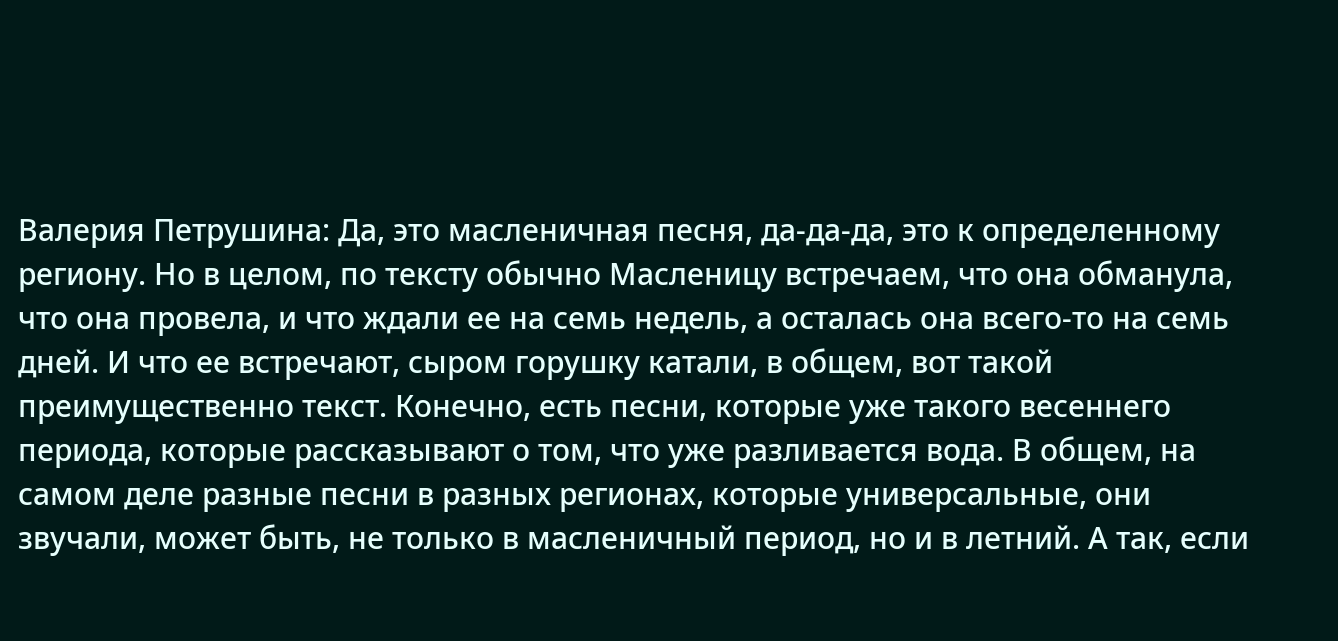Валерия Петрушина: Да, это масленичная песня, да-да-да, это к определенному региону. Но в целом, по тексту обычно Масленицу встречаем, что она обманула, что она провела, и что ждали ее на семь недель, а осталась она всего-то на семь дней. И что ее встречают, сыром горушку катали, в общем, вот такой преимущественно текст. Конечно, есть песни, которые уже такого весеннего периода, которые рассказывают о том, что уже разливается вода. В общем, на самом деле разные песни в разных регионах, которые универсальные, они звучали, может быть, не только в масленичный период, но и в летний. А так, если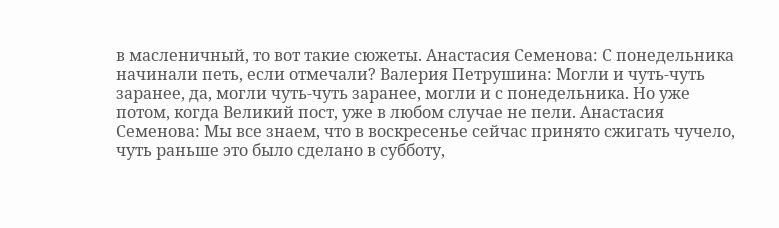в масленичный, то вот такие сюжеты. Анастасия Семенова: С понедельника начинали петь, если отмечали? Валерия Петрушина: Могли и чуть-чуть заранее, да, могли чуть-чуть заранее, могли и с понедельника. Но уже потом, когда Великий пост, уже в любом случае не пели. Анастасия Семенова: Мы все знаем, что в воскресенье сейчас принято сжигать чучело, чуть раньше это было сделано в субботу,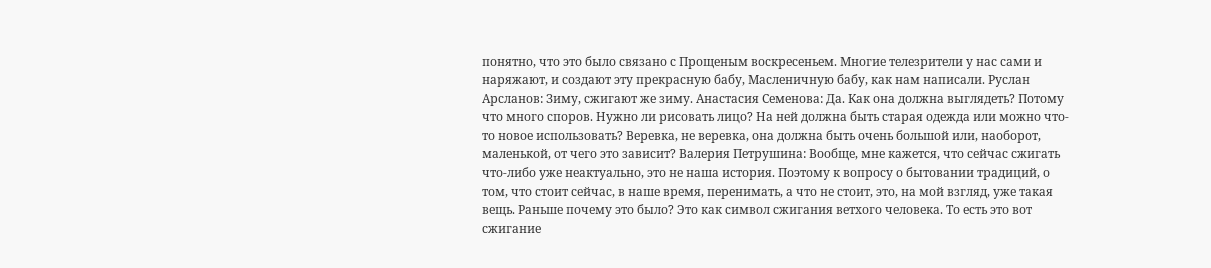понятно, что это было связано с Прощеным воскресеньем. Многие телезрители у нас сами и наряжают, и создают эту прекрасную бабу, Масленичную бабу, как нам написали. Руслан Арсланов: Зиму, сжигают же зиму. Анастасия Семенова: Да. Как она должна выглядеть? Потому что много споров. Нужно ли рисовать лицо? На ней должна быть старая одежда или можно что-то новое использовать? Веревка, не веревка, она должна быть очень большой или, наоборот, маленькой, от чего это зависит? Валерия Петрушина: Вообще, мне кажется, что сейчас сжигать что-либо уже неактуально, это не наша история. Поэтому к вопросу о бытовании традиций, о том, что стоит сейчас, в наше время, перенимать, а что не стоит, это, на мой взгляд, уже такая вещь. Раньше почему это было? Это как символ сжигания ветхого человека. То есть это вот сжигание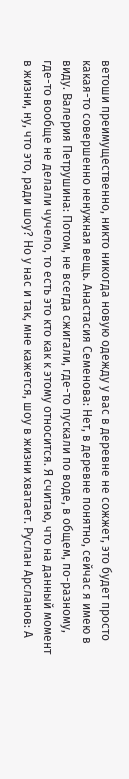ветоши преимущественно, никто никогда новую одежду у вас в деревне не сожжет, это будет просто какая-то совершенно ненужная вещь. Анастасия Семенова: Нет, в деревне понятно, сейчас я имею в виду. Валерия Петрушина: Потом, не всегда сжигали, где-то пускали по воде, в общем, по-разному, где-то вообще не делали чучело, то есть это кто как к этому относится. Я считаю, что на данный момент в жизни, ну, что это, ради шоу? Но у нас и так, мне кажется, шоу в жизни хватает. Руслан Арсланов: А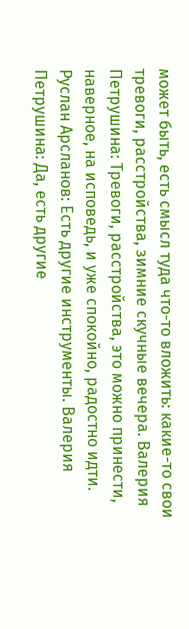может быть, есть смысл туда что-то вложить: какие-то свои тревоги, расстройства, зимние скучные вечера. Валерия Петрушина: Тревоги, расстройства, это можно принести, наверное, на исповедь, и уже спокойно, радостно идти. Руслан Арсланов: Есть другие инструменты. Валерия Петрушина: Да, есть другие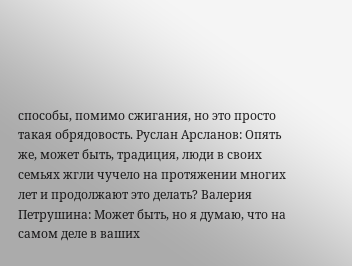способы, помимо сжигания, но это просто такая обрядовость. Руслан Арсланов: Опять же, может быть, традиция, люди в своих семьях жгли чучело на протяжении многих лет и продолжают это делать? Валерия Петрушина: Может быть, но я думаю, что на самом деле в ваших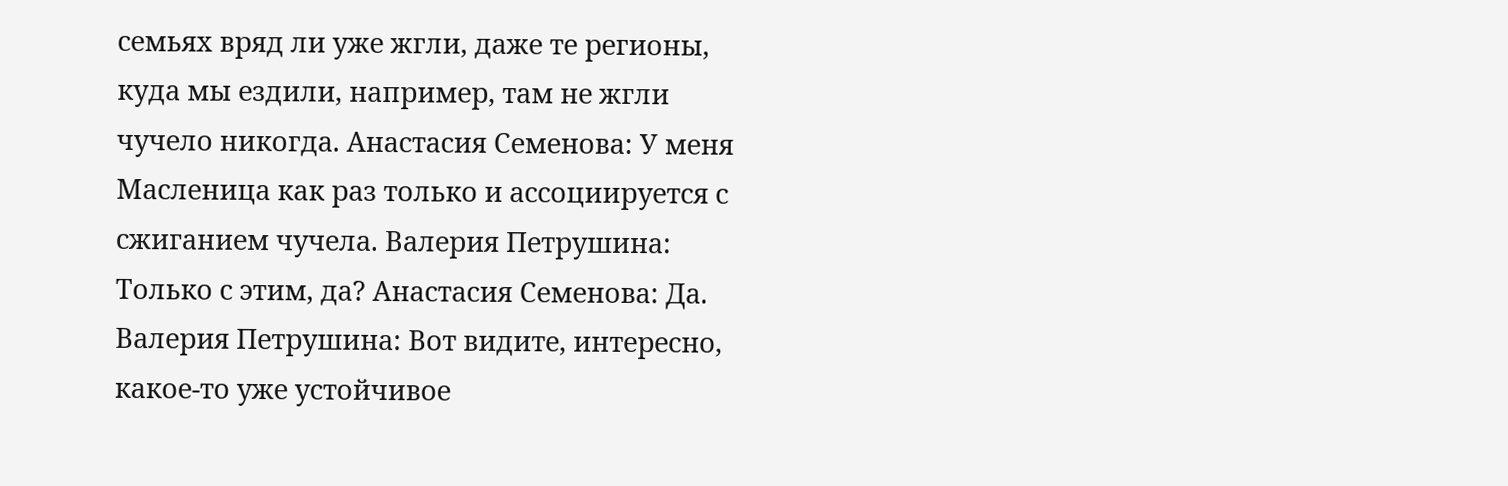семьях вряд ли уже жгли, даже те регионы, куда мы ездили, например, там не жгли чучело никогда. Анастасия Семенова: У меня Масленица как раз только и ассоциируется с сжиганием чучела. Валерия Петрушина: Только с этим, да? Анастасия Семенова: Да. Валерия Петрушина: Вот видите, интересно, какое-то уже устойчивое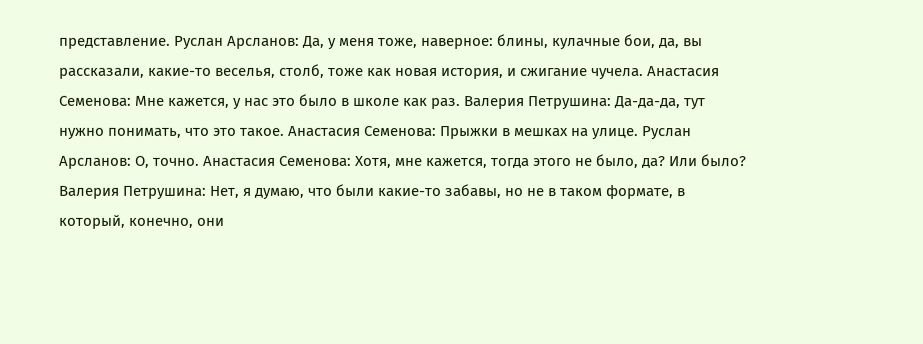представление. Руслан Арсланов: Да, у меня тоже, наверное: блины, кулачные бои, да, вы рассказали, какие-то веселья, столб, тоже как новая история, и сжигание чучела. Анастасия Семенова: Мне кажется, у нас это было в школе как раз. Валерия Петрушина: Да-да-да, тут нужно понимать, что это такое. Анастасия Семенова: Прыжки в мешках на улице. Руслан Арсланов: О, точно. Анастасия Семенова: Хотя, мне кажется, тогда этого не было, да? Или было? Валерия Петрушина: Нет, я думаю, что были какие-то забавы, но не в таком формате, в который, конечно, они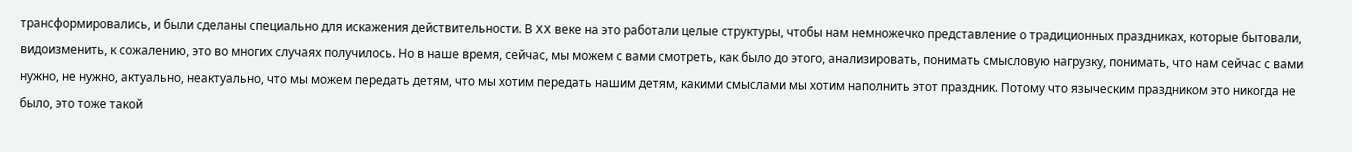трансформировались, и были сделаны специально для искажения действительности. В XX веке на это работали целые структуры, чтобы нам немножечко представление о традиционных праздниках, которые бытовали, видоизменить, к сожалению, это во многих случаях получилось. Но в наше время, сейчас, мы можем с вами смотреть, как было до этого, анализировать, понимать смысловую нагрузку, понимать, что нам сейчас с вами нужно, не нужно, актуально, неактуально, что мы можем передать детям, что мы хотим передать нашим детям, какими смыслами мы хотим наполнить этот праздник. Потому что языческим праздником это никогда не было, это тоже такой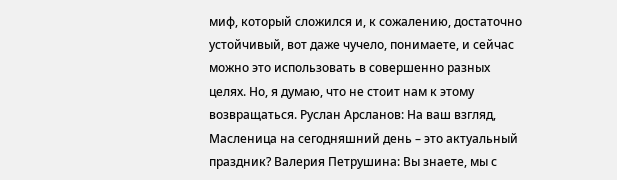миф, который сложился и, к сожалению, достаточно устойчивый, вот даже чучело, понимаете, и сейчас можно это использовать в совершенно разных целях. Но, я думаю, что не стоит нам к этому возвращаться. Руслан Арсланов: На ваш взгляд, Масленица на сегодняшний день – это актуальный праздник? Валерия Петрушина: Вы знаете, мы с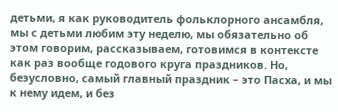детьми, я как руководитель фольклорного ансамбля, мы с детьми любим эту неделю, мы обязательно об этом говорим, рассказываем, готовимся в контексте как раз вообще годового круга праздников. Но, безусловно, самый главный праздник – это Пасха, и мы к нему идем, и без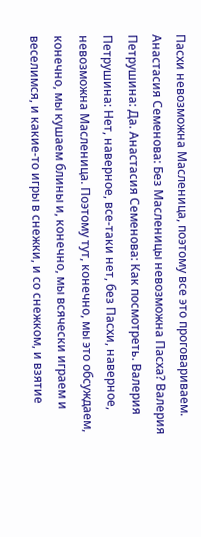Пасхи невозможна Масленица, поэтому все это проговариваем. Анастасия Семенова: Без Масленицы невозможна Пасха? Валерия Петрушина: Да. Анастасия Семенова: Как посмотреть. Валерия Петрушина: Нет, наверное, все-таки нет, без Пасхи, наверное, невозможна Масленица. Поэтому тут, конечно, мы это обсуждаем, конечно, мы кушаем блины и, конечно, мы всячески играем и веселимся, и какие-то игры в снежки, и со снежком, и взятие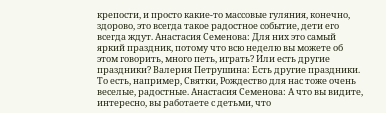крепости, и просто какие-то массовые гуляния, конечно, здорово, это всегда такое радостное событие, дети его всегда ждут. Анастасия Семенова: Для них это самый яркий праздник, потому что всю неделю вы можете об этом говорить, много петь, играть? Или есть другие праздники? Валерия Петрушина: Есть другие праздники. То есть, например, Святки, Рождество для нас тоже очень веселые, радостные. Анастасия Семенова: А что вы видите, интересно, вы работаете с детьми, что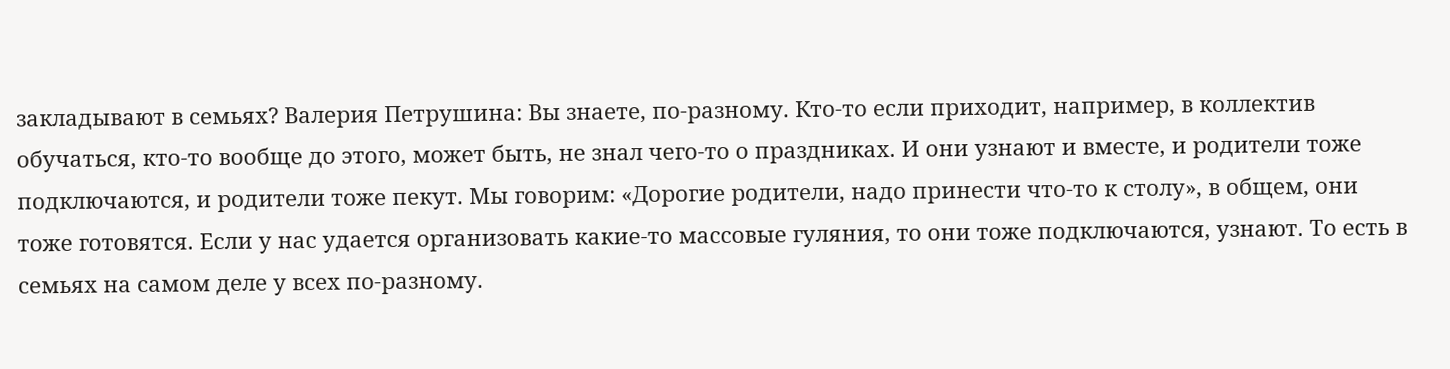закладывают в семьях? Валерия Петрушина: Вы знаете, по-разному. Кто-то если приходит, например, в коллектив обучаться, кто-то вообще до этого, может быть, не знал чего-то о праздниках. И они узнают и вместе, и родители тоже подключаются, и родители тоже пекут. Мы говорим: «Дорогие родители, надо принести что-то к столу», в общем, они тоже готовятся. Если у нас удается организовать какие-то массовые гуляния, то они тоже подключаются, узнают. То есть в семьях на самом деле у всех по-разному.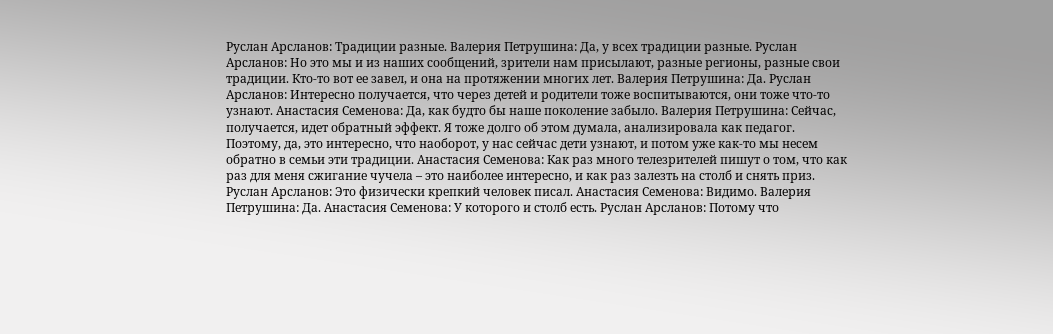Руслан Арсланов: Традиции разные. Валерия Петрушина: Да, у всех традиции разные. Руслан Арсланов: Но это мы и из наших сообщений, зрители нам присылают, разные регионы, разные свои традиции. Кто-то вот ее завел, и она на протяжении многих лет. Валерия Петрушина: Да. Руслан Арсланов: Интересно получается, что через детей и родители тоже воспитываются, они тоже что-то узнают. Анастасия Семенова: Да, как будто бы наше поколение забыло. Валерия Петрушина: Сейчас, получается, идет обратный эффект. Я тоже долго об этом думала, анализировала как педагог. Поэтому, да, это интересно, что наоборот, у нас сейчас дети узнают, и потом уже как-то мы несем обратно в семьи эти традиции. Анастасия Семенова: Как раз много телезрителей пишут о том, что как раз для меня сжигание чучела – это наиболее интересно, и как раз залезть на столб и снять приз. Руслан Арсланов: Это физически крепкий человек писал. Анастасия Семенова: Видимо. Валерия Петрушина: Да. Анастасия Семенова: У которого и столб есть. Руслан Арсланов: Потому что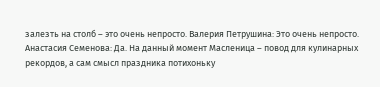залезть на столб – это очень непросто. Валерия Петрушина: Это очень непросто. Анастасия Семенова: Да. На данный момент Масленица – повод для кулинарных рекордов, а сам смысл праздника потихоньку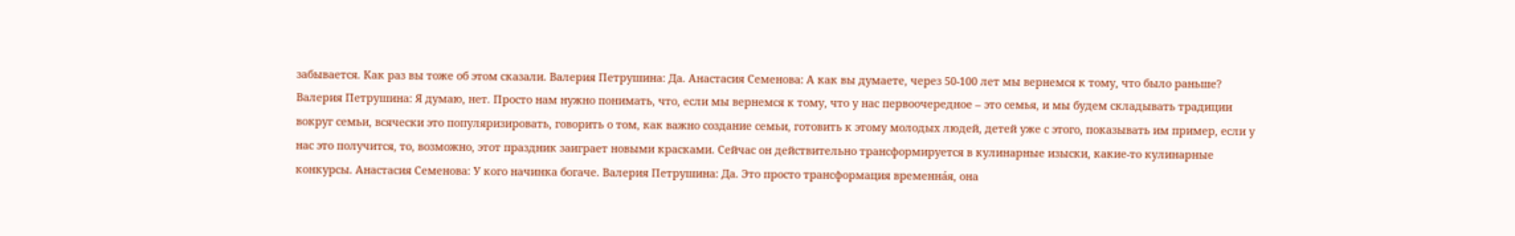забывается. Как раз вы тоже об этом сказали. Валерия Петрушина: Да. Анастасия Семенова: А как вы думаете, через 50-100 лет мы вернемся к тому, что было раньше? Валерия Петрушина: Я думаю, нет. Просто нам нужно понимать, что, если мы вернемся к тому, что у нас первоочередное – это семья, и мы будем складывать традиции вокруг семьи, всячески это популяризировать, говорить о том, как важно создание семьи, готовить к этому молодых людей, детей уже с этого, показывать им пример, если у нас это получится, то, возможно, этот праздник заиграет новыми красками. Сейчас он действительно трансформируется в кулинарные изыски, какие-то кулинарные конкурсы. Анастасия Семенова: У кого начинка богаче. Валерия Петрушина: Да. Это просто трансформация временна́я, она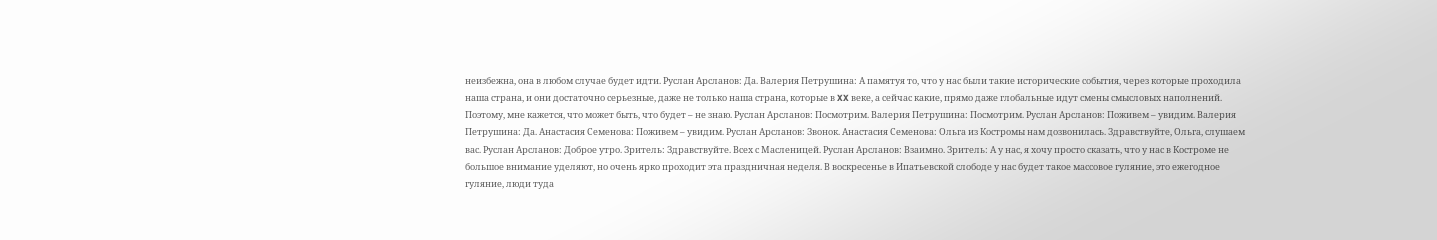неизбежна, она в любом случае будет идти. Руслан Арсланов: Да. Валерия Петрушина: А памятуя то, что у нас были такие исторические события, через которые проходила наша страна, и они достаточно серьезные, даже не только наша страна, которые в XX веке, а сейчас какие, прямо даже глобальные идут смены смысловых наполнений. Поэтому, мне кажется, что может быть, что будет – не знаю. Руслан Арсланов: Посмотрим. Валерия Петрушина: Посмотрим. Руслан Арсланов: Поживем – увидим. Валерия Петрушина: Да. Анастасия Семенова: Поживем – увидим. Руслан Арсланов: Звонок. Анастасия Семенова: Ольга из Костромы нам дозвонилась. Здравствуйте, Ольга, слушаем вас. Руслан Арсланов: Доброе утро. Зритель: Здравствуйте. Всех с Масленицей. Руслан Арсланов: Взаимно. Зритель: А у нас, я хочу просто сказать, что у нас в Костроме не большое внимание уделяют, но очень ярко проходит эта праздничная неделя. В воскресенье в Ипатьевской слободе у нас будет такое массовое гуляние, это ежегодное гуляние, люди туда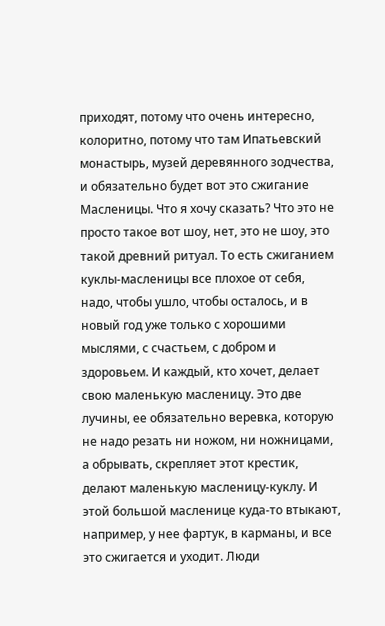приходят, потому что очень интересно, колоритно, потому что там Ипатьевский монастырь, музей деревянного зодчества, и обязательно будет вот это сжигание Масленицы. Что я хочу сказать? Что это не просто такое вот шоу, нет, это не шоу, это такой древний ритуал. То есть сжиганием куклы-масленицы все плохое от себя, надо, чтобы ушло, чтобы осталось, и в новый год уже только с хорошими мыслями, с счастьем, с добром и здоровьем. И каждый, кто хочет, делает свою маленькую масленицу. Это две лучины, ее обязательно веревка, которую не надо резать ни ножом, ни ножницами, а обрывать, скрепляет этот крестик, делают маленькую масленицу-куклу. И этой большой масленице куда-то втыкают, например, у нее фартук, в карманы, и все это сжигается и уходит. Люди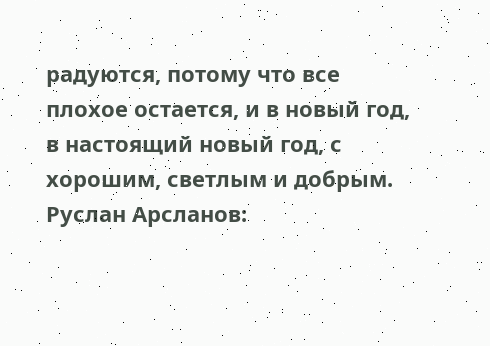радуются, потому что все плохое остается, и в новый год, в настоящий новый год, с хорошим, светлым и добрым. Руслан Арсланов: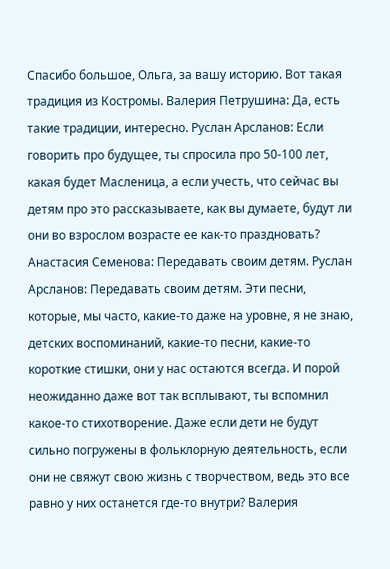Спасибо большое, Ольга, за вашу историю. Вот такая традиция из Костромы. Валерия Петрушина: Да, есть такие традиции, интересно. Руслан Арсланов: Если говорить про будущее, ты спросила про 50-100 лет, какая будет Масленица, а если учесть, что сейчас вы детям про это рассказываете, как вы думаете, будут ли они во взрослом возрасте ее как-то праздновать? Анастасия Семенова: Передавать своим детям. Руслан Арсланов: Передавать своим детям. Эти песни, которые, мы часто, какие-то даже на уровне, я не знаю, детских воспоминаний, какие-то песни, какие-то короткие стишки, они у нас остаются всегда. И порой неожиданно даже вот так всплывают, ты вспомнил какое-то стихотворение. Даже если дети не будут сильно погружены в фольклорную деятельность, если они не свяжут свою жизнь с творчеством, ведь это все равно у них останется где-то внутри? Валерия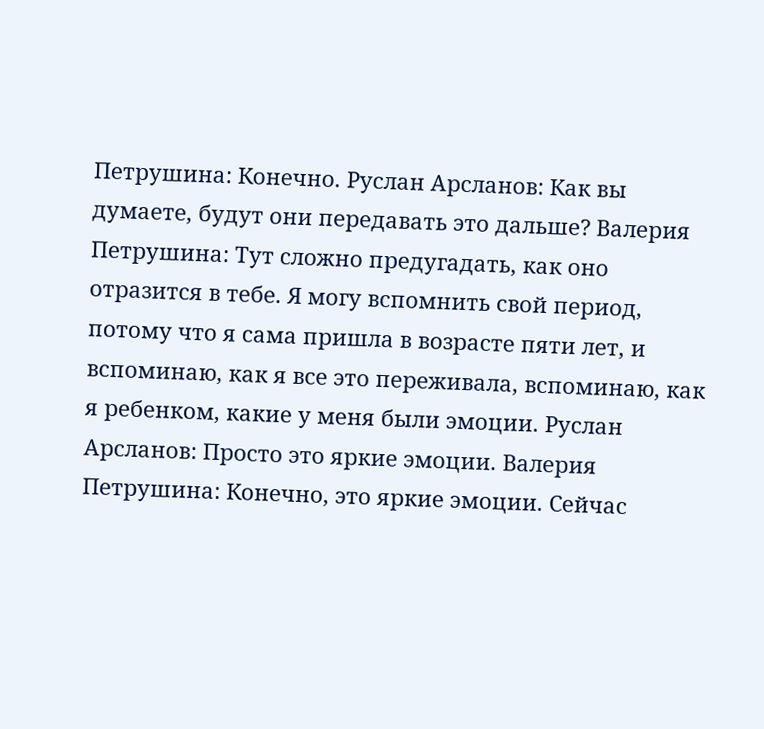Петрушина: Конечно. Руслан Арсланов: Как вы думаете, будут они передавать это дальше? Валерия Петрушина: Тут сложно предугадать, как оно отразится в тебе. Я могу вспомнить свой период, потому что я сама пришла в возрасте пяти лет, и вспоминаю, как я все это переживала, вспоминаю, как я ребенком, какие у меня были эмоции. Руслан Арсланов: Просто это яркие эмоции. Валерия Петрушина: Конечно, это яркие эмоции. Сейчас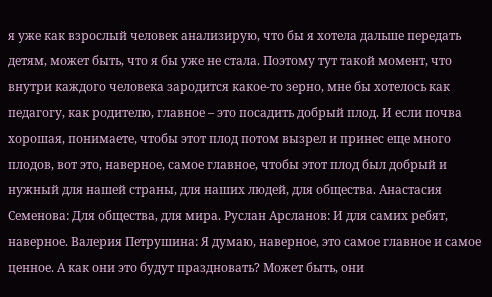я уже как взрослый человек анализирую, что бы я хотела дальше передать детям, может быть, что я бы уже не стала. Поэтому тут такой момент, что внутри каждого человека зародится какое-то зерно, мне бы хотелось как педагогу, как родителю, главное – это посадить добрый плод. И если почва хорошая, понимаете, чтобы этот плод потом вызрел и принес еще много плодов, вот это, наверное, самое главное, чтобы этот плод был добрый и нужный для нашей страны, для наших людей, для общества. Анастасия Семенова: Для общества, для мира. Руслан Арсланов: И для самих ребят, наверное. Валерия Петрушина: Я думаю, наверное, это самое главное и самое ценное. А как они это будут праздновать? Может быть, они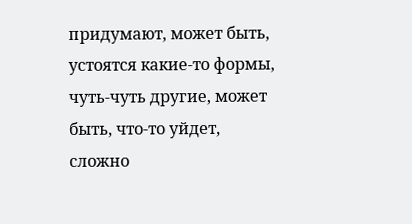придумают, может быть, устоятся какие-то формы, чуть-чуть другие, может быть, что-то уйдет, сложно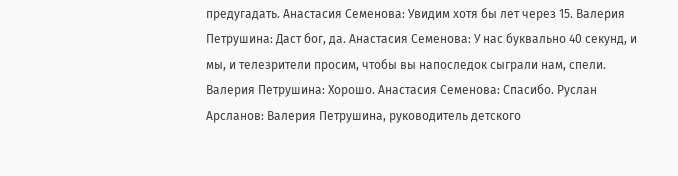предугадать. Анастасия Семенова: Увидим хотя бы лет через 15. Валерия Петрушина: Даст бог, да. Анастасия Семенова: У нас буквально 40 секунд, и мы, и телезрители просим, чтобы вы напоследок сыграли нам, спели. Валерия Петрушина: Хорошо. Анастасия Семенова: Спасибо. Руслан Арсланов: Валерия Петрушина, руководитель детского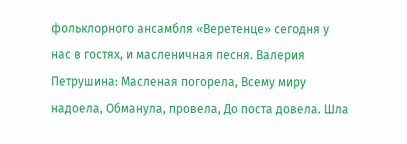фольклорного ансамбля «Веретенце» сегодня у нас в гостях, и масленичная песня. Валерия Петрушина: Масленая погорела, Всему миру надоела, Обманула, провела, До поста довела. Шла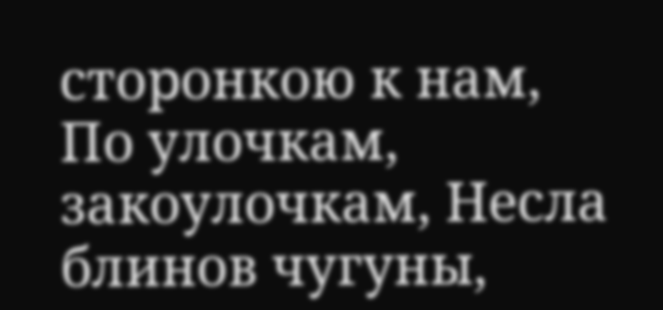сторонкою к нам, По улочкам, закоулочкам, Несла блинов чугуны,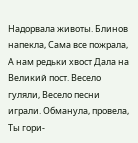Надорвала животы. Блинов напекла, Сама все пожрала, А нам редьки хвост Дала на Великий пост. Весело гуляли, Весело песни играли. Обманула, провела, Ты гори-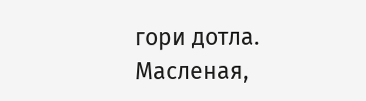гори дотла. Масленая,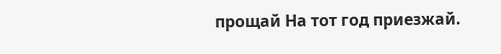прощай На тот год приезжай.